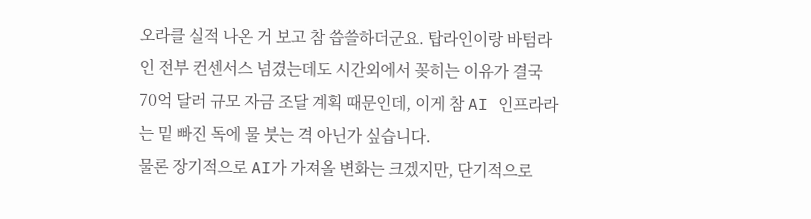오라클 실적 나온 거 보고 참 씁쓸하더군요. 탑라인이랑 바텀라인 전부 컨센서스 넘겼는데도 시간외에서 꽂히는 이유가 결국 70억 달러 규모 자금 조달 계획 때문인데, 이게 참 AI 인프라라는 밑 빠진 독에 물 붓는 격 아닌가 싶습니다.
물론 장기적으로 AI가 가져올 변화는 크겠지만, 단기적으로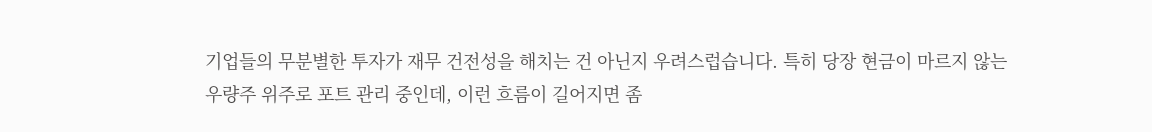기업들의 무분별한 투자가 재무 건전성을 해치는 건 아닌지 우려스럽습니다. 특히 당장 현금이 마르지 않는 우량주 위주로 포트 관리 중인데, 이런 흐름이 길어지면 좀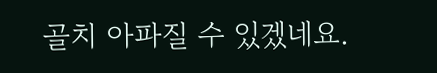골치 아파질 수 있겠네요.